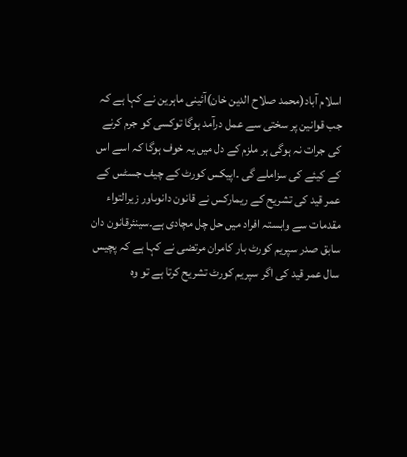اسلام آباد(محمد صلاح الدین خان)آئینی ماہرین نے کہا ہے کہ جب قوانین پر سختی سے عمل درآمد ہوگا توکسی کو جرم کرنے کی جرات نہ ہوگی ہر ملزم کے دل میں یہ خوف ہوگا کہ اسے اس کے کیئے کی سزاملے گی ۔اپیکس کورٹ کے چیف جسٹس کے عمر قید کی تشریح کے ریمارکس نے قانون دانوںاور زیرالتواء مقدمات سے وابستہ افراد میں حل چل مچادی ہے۔سینئرقانون دان سابق صدر سپریم کورٹ بار کامران مرتضی نے کہا ہے کہ پچیس سال عمر قید کی اگر سپریم کورٹ تشریح کرتا ہے تو وہ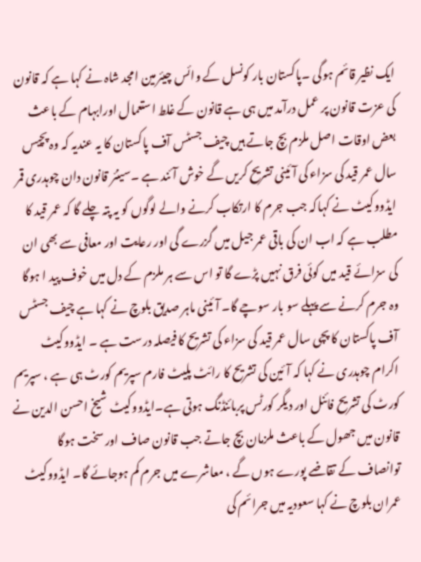ایک نظیر قائم ہوگی ۔پاکستان بار کونسل کے وائس چیئرمین امجد شاہ نے کہا ہے کہ قانون کی عزت قانون پر عمل درآمد میں ہی ہے قانون کے غلط استعمال اورابہام کے باعث بعض اوقات اصل ملزم بچ جاتے ہیں چیف جسٹس آف پاکستان کا یہ عندیہ کہ وہ پچیس سال عمر قید کی سزاء کی آئینی تشریح کریں گے خوش آئند ہے ۔سینئر قانون دان چوہدری قمر ایڈووکیٹ نے کہاکہ جب جرم کا ارتکاب کرنے والے لوگوں کو یہ پتہ چلے گا کہ عمر قید کا مطلب ہے کہ اب ان کی باقی عمر جیل میں گزرے گی اور رعایت اور معافی سے بھی ان کی سزائے قید میں کوئی فرق نہیں پڑے گا تو اس سے ہر ملزم کے دل میں خوف پید ا ہوگا وہ جرم کرنے سے پہلے سو بار سوچے گا۔ آئینی ماہر صدیق بلوچ نے کہا ہے چیف جسٹس آف پاکستان کا پچی سال عمر قید کی سزاء کی تشریح کا فیصلہ درست ہے ۔ ایڈووکیٹ اکرام چوہدری نے کہا کہ آئین کی تشریح کا رائٹ پلیٹ فارم سپریم کورٹ ہی ہے ، سپریم کورٹ کی تشریح فائنل اور دیگر کورٹس پربائنڈنگ ہوتی ہے۔ایڈووکیٹ شیخ احسن الدین نے قانون میں جھول کے باعث ملزمان بچ جاتے جب قانون صاف اور سخت ہوگا توانصاف کے تقاضے پورے ہوں گے ، معاشرے میں جرم کم ہوجائے گا۔ ایڈووکیٹ عمران بلوچ نے کہا سعودیہ میں جرائم کی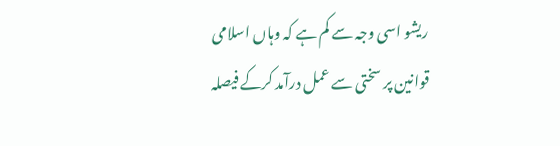ریشو اسی وجہ سے کم ہے کہ وہاں اسلامی قوانین پر سختی سے عمل درآمد کرکے فیصلہ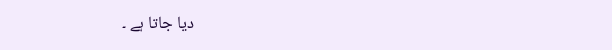دیا جاتا ہے ۔